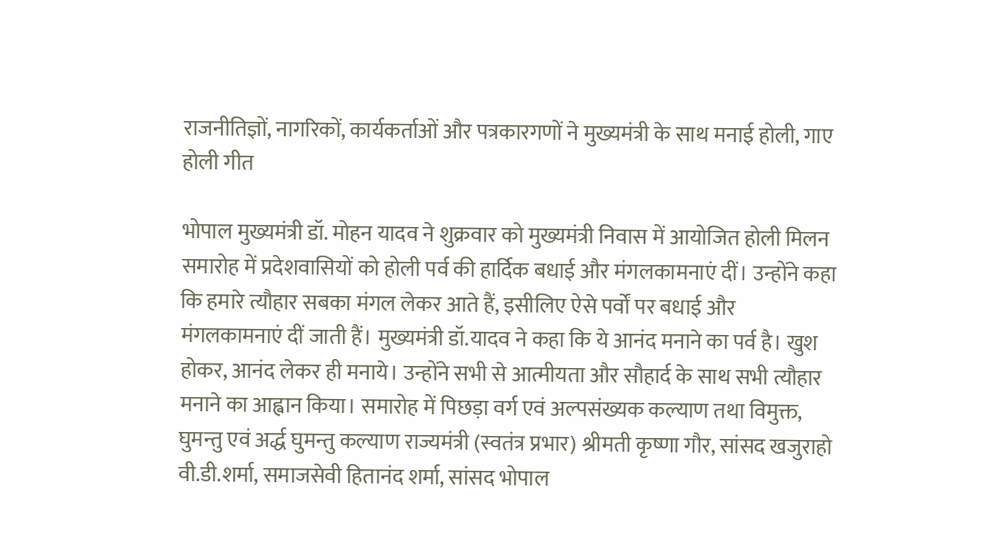राजनीतिज्ञों, नागरिकों, कार्यकर्ताओं और पत्रकारगणों ने मुख्यमंत्री के साथ मनाई होली, गाए होली गीत

भोपाल मुख्यमंत्री डॉ. मोहन यादव ने शुक्रवार को मुख्यमंत्री निवास में आयोजित होली मिलन समारोह में प्रदेशवासियों को होली पर्व की हार्दिक बधाई और मंगलकामनाएं दीं। उन्होंने कहा कि हमारे त्यौहार सबका मंगल लेकर आते हैं, इसीलिए ऐसे पर्वों पर बधाई और मंगलकामनाएं दीं जाती हैं। मुख्यमंत्री डॉ.यादव ने कहा कि ये आनंद मनाने का पर्व है। खुश होकर, आनंद लेकर ही मनाये। उन्होंने सभी से आत्मीयता और सौहार्द के साथ सभी त्यौहार मनाने का आह्वान किया। समारोह में पिछड़ा वर्ग एवं अल्पसंख्यक कल्याण तथा विमुक्त, घुमन्तु एवं अर्द्ध घुमन्तु कल्याण राज्यमंत्री (स्वतंत्र प्रभार) श्रीमती कृष्णा गौर, सांसद खजुराहो वी.डी.शर्मा, समाजसेवी हितानंद शर्मा, सांसद भोपाल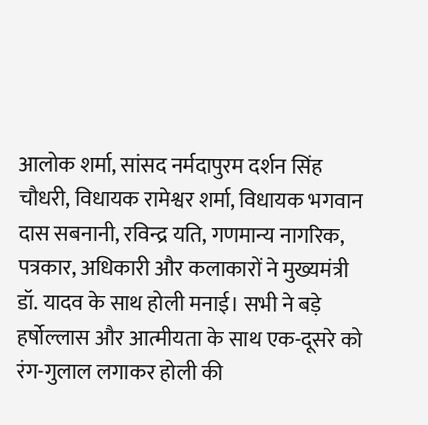आलोक शर्मा, सांसद नर्मदापुरम दर्शन सिंह चौधरी, विधायक रामेश्वर शर्मा, विधायक भगवान दास सबनानी, रविन्द्र यति, गणमान्य नागरिक, पत्रकार, अधिकारी और कलाकारों ने मुख्यमंत्री डॉ. यादव के साथ होली मनाई। सभी ने बड़े हर्षोल्लास और आत्मीयता के साथ एक-दूसरे को रंग-गुलाल लगाकर होली की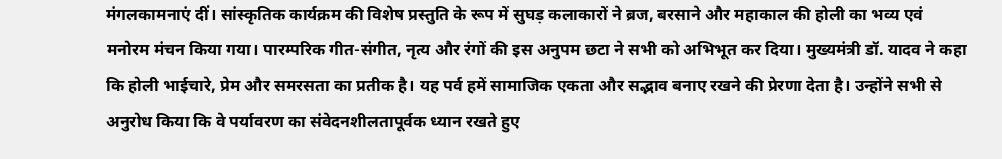मंगलकामनाएं दीं। सांस्कृतिक कार्यक्रम की विशेष प्रस्तुति के रूप में सुघड़ कलाकारों ने ब्रज, बरसाने और महाकाल की होली का भव्य एवं मनोरम मंचन किया गया। पारम्परिक गीत-संगीत, नृत्य और रंगों की इस अनुपम छटा ने सभी को अभिभूत कर दिया। मुख्यमंत्री डॉ. यादव ने कहा कि होली भाईचारे, प्रेम और समरसता का प्रतीक है। यह पर्व हमें सामाजिक एकता और सद्भाव बनाए रखने की प्रेरणा देता है। उन्होंने सभी से अनुरोध किया कि वे पर्यावरण का संवेदनशीलतापूर्वक ध्यान रखते हुए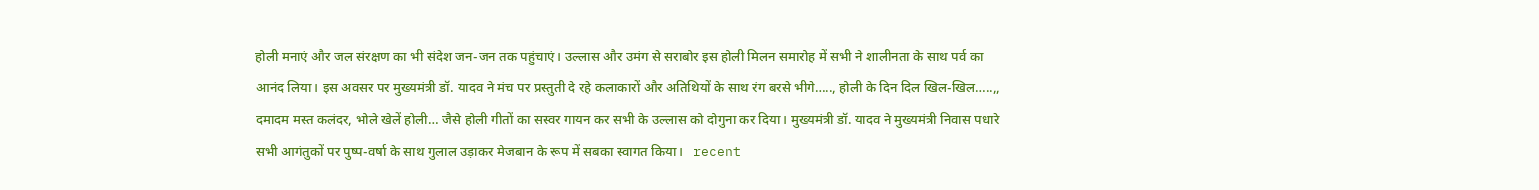होली मनाएं और जल संरक्षण का भी संदेश जन-जन तक पहुंचाएं। उल्लास और उमंग से सराबोर इस होली मिलन समारोह में सभी ने शालीनता के साथ पर्व का आनंद लिया। इस अवसर पर मुख्यमंत्री डॉ. यादव ने मंच पर प्रस्तुती दे रहे कलाकारों और अतिथियों के साथ रंग बरसे भीगे….., होली के दिन दिल खिल-खिल…..,, दमादम मस्त कलंदर, भोले खेलें होली… जैसे होली गीतों का सस्वर गायन कर सभी के उल्लास को दोगुना कर दिया। मुख्यमंत्री डॉ. यादव ने मुख्यमंत्री निवास पधारे सभी आगंतुकों पर पुष्प-वर्षा के साथ गुलाल उड़ाकर मेजबान के रूप में सबका स्वागत किया।   recent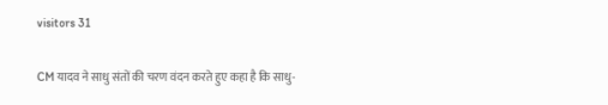visitors 31

CM यादव ने साधु संतों की चरण वंदन करते हुए कहा है कि साधु-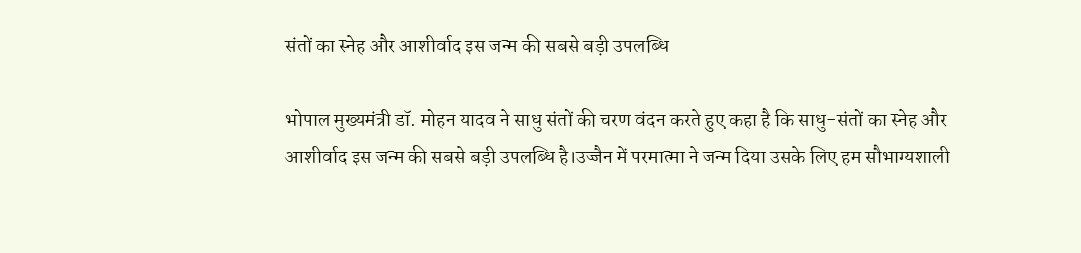संतों का स्नेह और आशीर्वाद इस जन्म की सबसे बड़ी उपलब्धि

भोपाल मुख्यमंत्री डॉ. मोहन यादव ने साधु संतों की चरण वंदन करते हुए कहा है कि साधु-संतों का स्नेह और आशीर्वाद इस जन्म की सबसे बड़ी उपलब्धि है।उज्जैन में परमात्मा ने जन्म दिया उसके लिए हम सौभाग्यशाली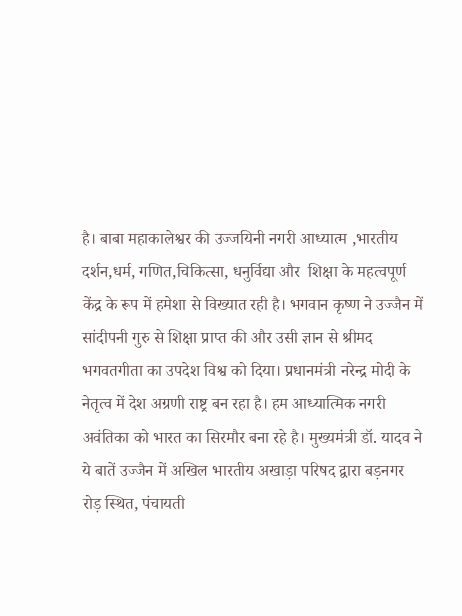है। बाबा महाकालेश्वर की उज्जयिनी नगरी आध्यात्म ,भारतीय दर्शन,धर्म, गणित,चिकित्सा, धनुर्विद्या और  शिक्षा के महत्वपूर्ण केंद्र के रूप में हमेशा से विख्यात रही है। भगवान कृष्ण ने उज्जैन में सांदीपनी गुरु से शिक्षा प्राप्त की और उसी ज्ञान से श्रीमद भगवतगीता का उपदेश विश्व को दिया। प्रधानमंत्री नरेन्द्र मोदी के नेतृत्व में देश अग्रणी राष्ट्र बन रहा है। हम आध्यात्मिक नगरी अवंतिका को भारत का सिरमौर बना रहे है। मुख्यमंत्री डॉ. यादव ने ये बातें उज्जैन में अखिल भारतीय अखाड़ा परिषद द्वारा बड़नगर रोड़ स्थित, पंचायती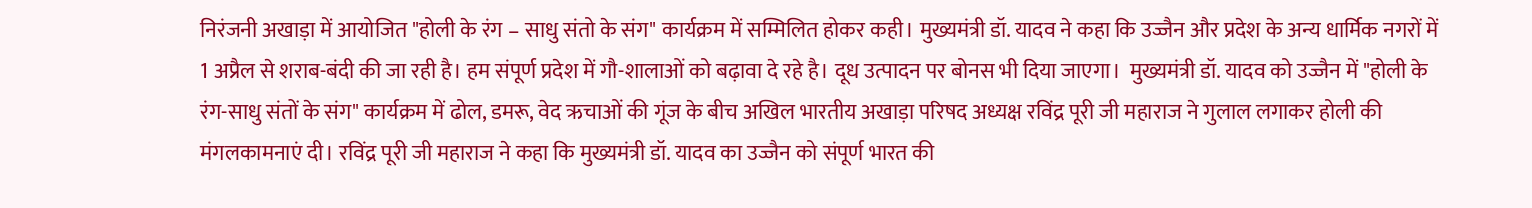निरंजनी अखाड़ा में आयोजित "होली के रंग – साधु संतो के संग" कार्यक्रम में सम्मिलित होकर कही। मुख्यमंत्री डॉ. यादव ने कहा कि उज्जैन और प्रदेश के अन्य धार्मिक नगरों में 1 अप्रैल से शराब-बंदी की जा रही है। हम संपूर्ण प्रदेश में गौ-शालाओं को बढ़ावा दे रहे है। दूध उत्पादन पर बोनस भी दिया जाएगा।  मुख्यमंत्री डॉ. यादव को उज्जैन में "होली के रंग-साधु संतों के संग" कार्यक्रम में ढोल, डमरू, वेद ऋचाओं की गूंज के बीच अखिल भारतीय अखाड़ा परिषद अध्यक्ष रविंद्र पूरी जी महाराज ने गुलाल लगाकर होली की मंगलकामनाएं दी। रविंद्र पूरी जी महाराज ने कहा कि मुख्यमंत्री डॉ. यादव का उज्जैन को संपूर्ण भारत की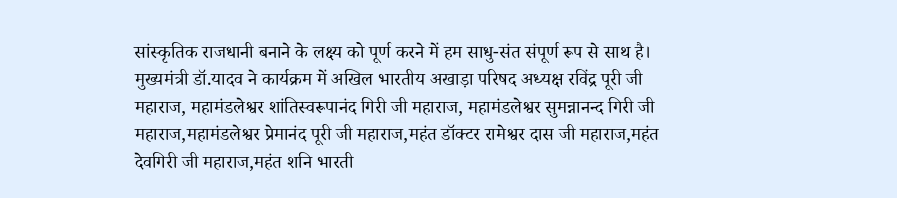सांस्कृतिक राजधानी बनाने के लक्ष्य को पूर्ण करने में हम साधु-संत संपूर्ण रूप से साथ है। मुख्यमंत्री डॉ.यादव ने कार्यक्रम में अखिल भारतीय अखाड़ा परिषद अध्यक्ष रविंद्र पूरी जी महाराज, महामंडलेश्वर शांतिस्वरूपानंद गिरी जी महाराज, महामंडलेश्वर सुमन्नानन्द गिरी जी महाराज,महामंडलेश्वर प्रेमानंद पूरी जी महाराज,महंत डॉक्टर रामेश्वर दास जी महाराज,महंत देवगिरी जी महाराज,महंत शनि भारती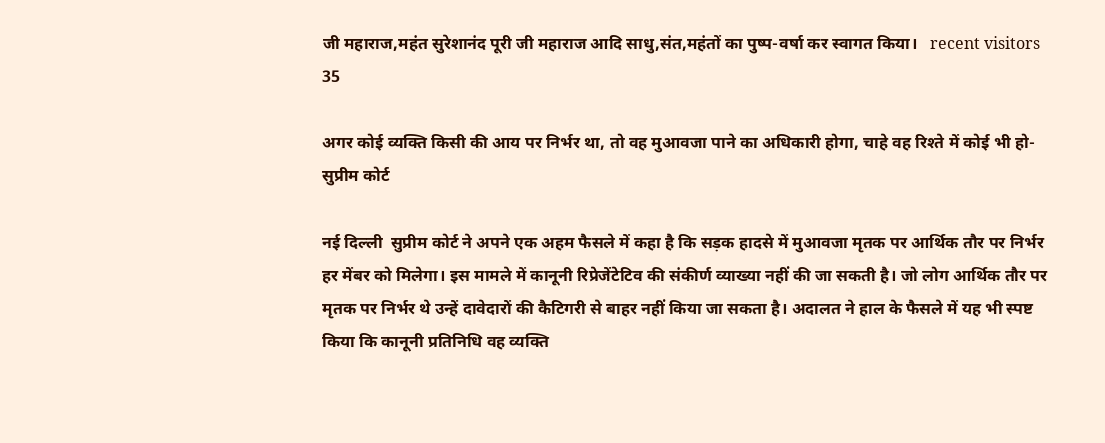जी महाराज,महंत सुरेशानंद पूरी जी महाराज आदि साधु,संत,महंतों का पुष्प-वर्षा कर स्वागत किया।   recent visitors 35

अगर कोई व्यक्ति किसी की आय पर निर्भर था, तो वह मुआवजा पाने का अधिकारी होगा, चाहे वह रिश्ते में कोई भी हो- सुप्रीम कोर्ट

नई दिल्ली  सुप्रीम कोर्ट ने अपने एक अहम फैसले में कहा है कि सड़क हादसे में मुआवजा मृतक पर आर्थिक तौर पर निर्भर हर मेंबर को मिलेगा। इस मामले में कानूनी रिप्रेजेंटेटिव की संकीर्ण व्याख्या नहीं की जा सकती है। जो लोग आर्थिक तौर पर मृतक पर निर्भर थे उन्हें दावेदारों की कैटिगरी से बाहर नहीं किया जा सकता है। अदालत ने हाल के फैसले में यह भी स्पष्ट किया कि कानूनी प्रतिनिधि वह व्यक्ति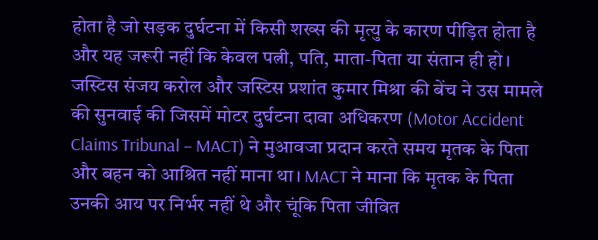होता है जो सड़क दुर्घटना में किसी शख्स की मृत्यु के कारण पीड़ित होता है और यह जरूरी नहीं कि केवल पत्नी, पति, माता-पिता या संतान ही हो। जस्टिस संजय करोल और जस्टिस प्रशांत कुमार मिश्रा की बेंच ने उस मामले की सुनवाई की जिसमें मोटर दुर्घटना दावा अधिकरण (Motor Accident Claims Tribunal – MACT) ने मुआवजा प्रदान करते समय मृतक के पिता और बहन को आश्रित नहीं माना था। MACT ने माना कि मृतक के पिता उनकी आय पर निर्भर नहीं थे और चूंकि पिता जीवित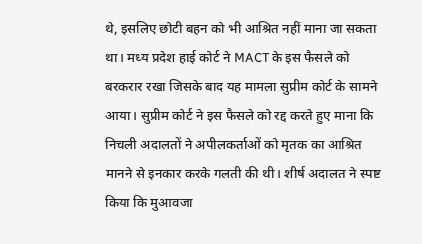थे, इसलिए छोटी बहन को भी आश्रित नहीं माना जा सकता था। मध्य प्रदेश हाई कोर्ट ने MACT के इस फैसले को बरकरार रखा जिसके बाद यह मामला सुप्रीम कोर्ट के सामने आया। सुप्रीम कोर्ट ने इस फैसले को रद्द करते हुए माना कि निचली अदालतों ने अपीलकर्ताओं को मृतक का आश्रित मानने से इनकार करके गलती की थी। शीर्ष अदालत ने स्पष्ट किया कि मुआवजा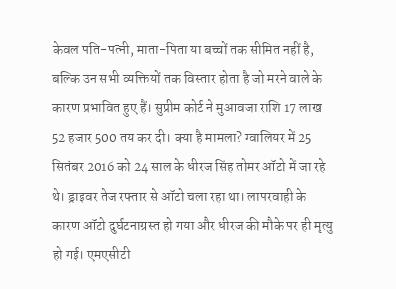केवल पति-पत्नी, माता-पिता या बच्चों तक सीमित नहीं है, बल्कि उन सभी व्यक्तियों तक विस्तार होता है जो मरने वाले के कारण प्रभावित हुए हैं। सुप्रीम कोर्ट ने मुआवजा राशि 17 लाख 52 हजार 500 तय कर दी। क्या है मामला? ग्वालियर में 25 सितंबर 2016 को 24 साल के धीरज सिंह तोमर ऑटो में जा रहे थे। ड्राइवर तेज रफ्तार से ऑटो चला रहा था। लापरवाही के कारण ऑटो दुर्घटनाग्रस्त हो गया और धीरज की मौके पर ही मृत्यु हो गई। एमएसीटी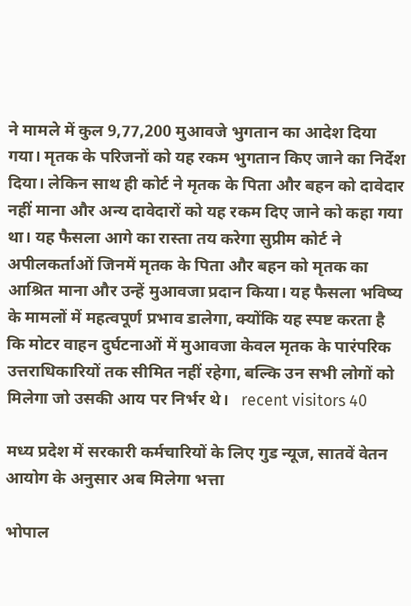ने मामले में कुल 9,77,200 मुआवजे भुगतान का आदेश दिया गया। मृतक के परिजनों को यह रकम भुगतान किए जाने का निर्देश दिया। लेकिन साथ ही कोर्ट ने मृतक के पिता और बहन को दावेदार नहीं माना और अन्य दावेदारों को यह रकम दिए जाने को कहा गया था। यह फैसला आगे का रास्ता तय करेगा सुप्रीम कोर्ट ने अपीलकर्ताओं जिनमें मृतक के पिता और बहन को मृतक का आश्रित माना और उन्हें मुआवजा प्रदान किया। यह फैसला भविष्य के मामलों में महत्वपूर्ण प्रभाव डालेगा, क्योंकि यह स्पष्ट करता है कि मोटर वाहन दुर्घटनाओं में मुआवजा केवल मृतक के पारंपरिक उत्तराधिकारियों तक सीमित नहीं रहेगा, बल्कि उन सभी लोगों को मिलेगा जो उसकी आय पर निर्भर थे।   recent visitors 40

मध्य प्रदेश में सरकारी कर्मचारियों के लिए गुड न्यूज, सातवें वेतन आयोग के अनुसार अब मिलेगा भत्ता

भोपाल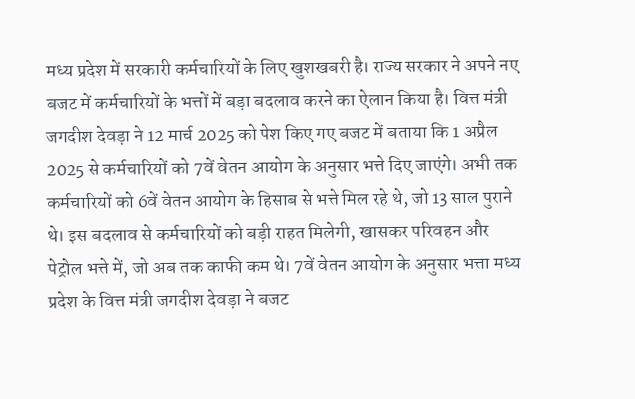मध्य प्रदेश में सरकारी कर्मचारियों के लिए खुशखबरी है। राज्य सरकार ने अपने नए बजट में कर्मचारियों के भत्तों में बड़ा बदलाव करने का ऐलान किया है। वित्त मंत्री जगदीश देवड़ा ने 12 मार्च 2025 को पेश किए गए बजट में बताया कि 1 अप्रैल 2025 से कर्मचारियों को 7वें वेतन आयोग के अनुसार भत्ते दिए जाएंगे। अभी तक कर्मचारियों को 6वें वेतन आयोग के हिसाब से भत्ते मिल रहे थे, जो 13 साल पुराने थे। इस बदलाव से कर्मचारियों को बड़ी राहत मिलेगी, खासकर परिवहन और पेट्रोल भत्ते में, जो अब तक काफी कम थे। 7वें वेतन आयोग के अनुसार भत्ता मध्य प्रदेश के वित्त मंत्री जगदीश देवड़ा ने बजट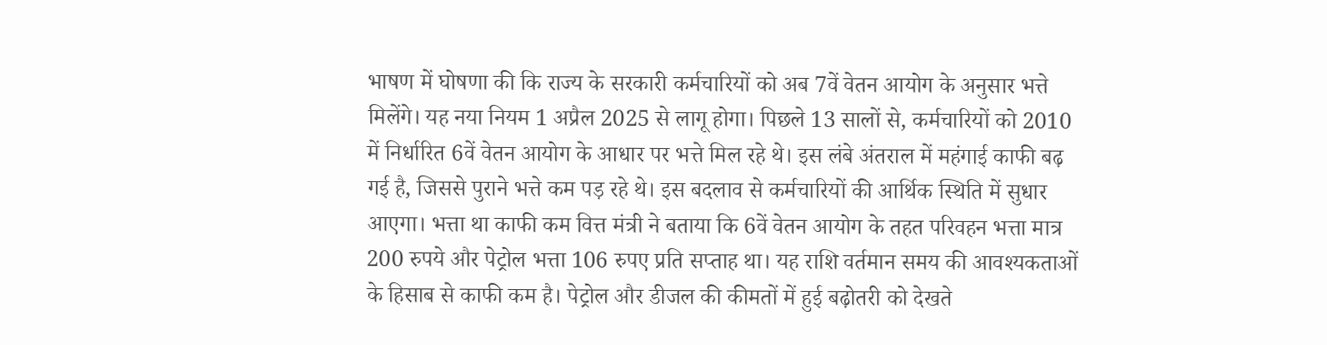भाषण में घोषणा की कि राज्य के सरकारी कर्मचारियों को अब 7वें वेतन आयोग के अनुसार भत्ते मिलेंगे। यह नया नियम 1 अप्रैल 2025 से लागू होगा। पिछले 13 सालों से, कर्मचारियों को 2010 में निर्धारित 6वें वेतन आयोग के आधार पर भत्ते मिल रहे थे। इस लंबे अंतराल में महंगाई काफी बढ़ गई है, जिससे पुराने भत्ते कम पड़ रहे थे। इस बदलाव से कर्मचारियों की आर्थिक स्थिति में सुधार आएगा। भत्ता था काफी कम वित्त मंत्री ने बताया कि 6वें वेतन आयोग के तहत परिवहन भत्ता मात्र 200 रुपये और पेट्रोल भत्ता 106 रुपए प्रति सप्ताह था। यह राशि वर्तमान समय की आवश्यकताओं के हिसाब से काफी कम है। पेट्रोल और डीजल की कीमतों में हुई बढ़ोतरी को देखते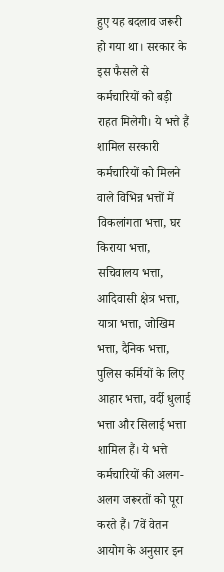हुए यह बदलाव जरूरी हो गया था। सरकार के इस फैसले से कर्मचारियों को बड़ी राहत मिलेगी। ये भत्ते हैं शामिल सरकारी कर्मचारियों को मिलने वाले विभिन्न भत्तों में विकलांगता भत्ता, घर किराया भत्ता, सचिवालय भत्ता, आदिवासी क्षेत्र भत्ता, यात्रा भत्ता, जोखिम भत्ता, दैनिक भत्ता, पुलिस कर्मियों के लिए आहार भत्ता, वर्दी धुलाई भत्ता और सिलाई भत्ता शामिल हैं। ये भत्ते कर्मचारियों की अलग-अलग जरूरतों को पूरा करते हैं। 7वें वेतन आयोग के अनुसार इन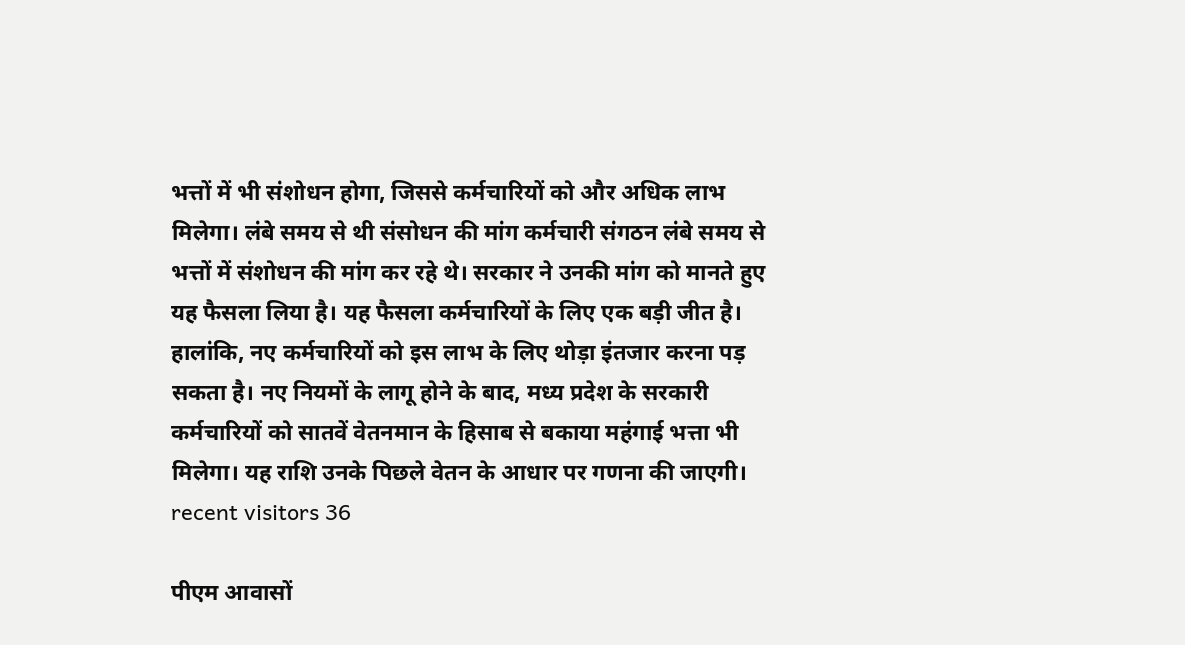भत्तों में भी संशोधन होगा, जिससे कर्मचारियों को और अधिक लाभ मिलेगा। लंबे समय से थी संसोधन की मांग कर्मचारी संगठन लंबे समय से भत्तों में संशोधन की मांग कर रहे थे। सरकार ने उनकी मांग को मानते हुए यह फैसला लिया है। यह फैसला कर्मचारियों के लिए एक बड़ी जीत है। हालांकि, नए कर्मचारियों को इस लाभ के लिए थोड़ा इंतजार करना पड़ सकता है। नए नियमों के लागू होने के बाद, मध्य प्रदेश के सरकारी कर्मचारियों को सातवें वेतनमान के हिसाब से बकाया महंगाई भत्ता भी मिलेगा। यह राशि उनके पिछले वेतन के आधार पर गणना की जाएगी। recent visitors 36

पीएम आवासों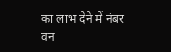का लाभ देने में नंबर वन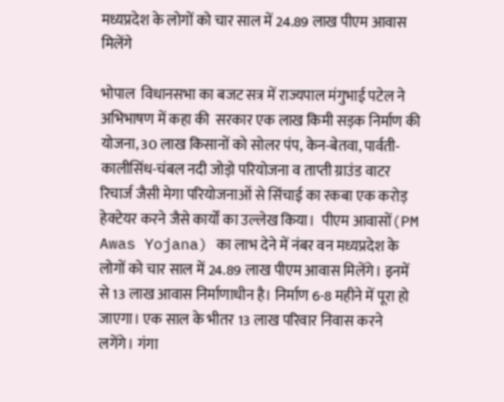मध्यप्रदेश के लोगों को चार साल में 24.89 लाख पीएम आवास मिलेंगे

भोपाल  विधानसभा का बजट सत्र में राज्यपाल मंगुभाई पटेल ने अभिभाषण में कहा की  सरकार एक लाख किमी सड़क निर्माण की योजना, 30 लाख किसानों को सोलर पंप, केन-बेतवा, पार्वती-कालीसिंध-चंबल नदी जोड़ो परियोजना व ताप्ती ग्राउंड वाटर रिचार्ज जैसी मेगा परियोजनाओं से सिंचाई का रकबा एक करोड़ हेक्टेयर करने जैसे कार्यों का उल्लेख किया।  पीएम आवासों(PM Awas Yojana) का लाभ देने में नंबर वन मध्यप्रदेश के लोगों को चार साल में 24.89 लाख पीएम आवास मिलेंगे। इनमें से 13 लाख आवास निर्माणाधीन है। निर्माण 6-8 महीने में पूरा हो जाएगा। एक साल के भीतर 13 लाख परिवार निवास करने लगेंगे। गंगा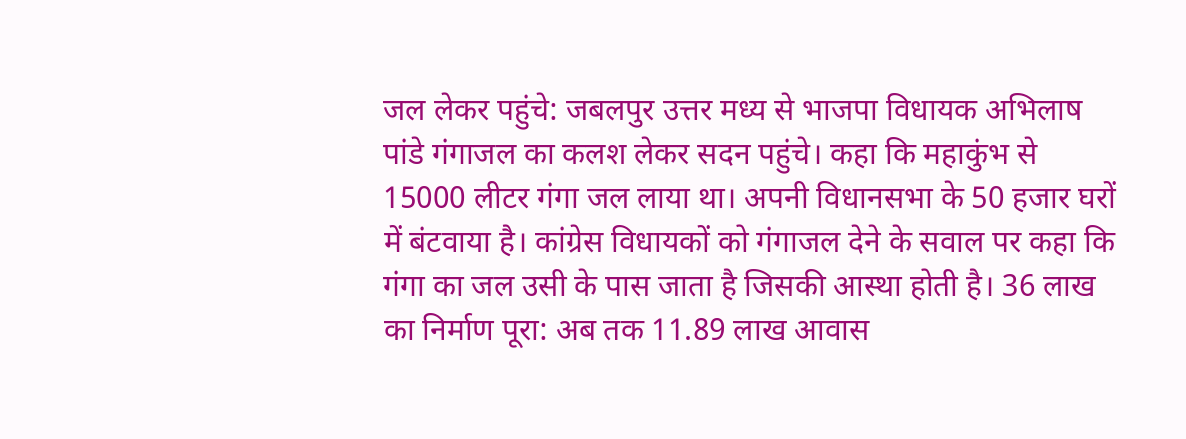जल लेकर पहुंचे: जबलपुर उत्तर मध्य से भाजपा विधायक अभिलाष पांडे गंगाजल का कलश लेकर सदन पहुंचे। कहा कि महाकुंभ से 15000 लीटर गंगा जल लाया था। अपनी विधानसभा के 50 हजार घरों में बंटवाया है। कांग्रेस विधायकों को गंगाजल देने के सवाल पर कहा कि गंगा का जल उसी के पास जाता है जिसकी आस्था होती है। 36 लाख का निर्माण पूरा: अब तक 11.89 लाख आवास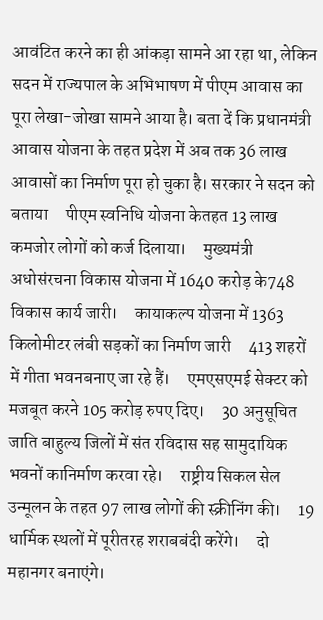आवंटित करने का ही आंकड़ा सामने आ रहा था, लेकिन सदन में राज्यपाल के अभिभाषण में पीएम आवास का पूरा लेखा-जोखा सामने आया है। बता दें कि प्रधानमंत्री आवास योजना के तहत प्रदेश में अब तक 36 लाख आवासों का निर्माण पूरा हो चुका है। सरकार ने सदन को बताया     पीएम स्वनिधि योजना केतहत 13 लाख कमजोर लोगों को कर्ज दिलाया।     मुख्यमंत्री अधोसंरचना विकास योजना में 1640 करोड़ के748 विकास कार्य जारी।     कायाकल्प योजना में 1363 किलोमीटर लंबी सड़कों का निर्माण जारी     413 शहरों में गीता भवनबनाए जा रहे हैं।     एमएसएमई सेक्टर को मजबूत करने 105 करोड़ रुपए दिए।     30 अनुसूचित जाति बाहुल्य जिलों में संत रविदास सह सामुदायिक भवनों कानिर्माण करवा रहे।     राष्ट्रीय सिकल सेल उन्मूलन के तहत 97 लाख लोगों की स्क्रीनिंग की।     19 धार्मिक स्थलों में पूरीतरह शराबबंदी करेंगे।     दो महानगर बनाएंगे।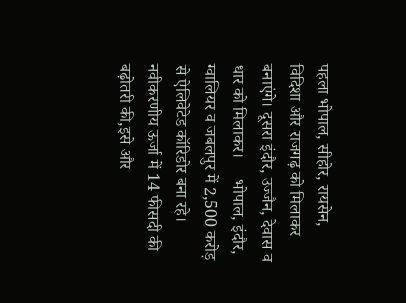पहला भोपाल, सीहोर, रायसेन, विदिशा और राजगढ़ को मिलाकर बनाएंगे। दूसरा इंदौर, उज्जैन, देवास व धार को मिलाकर।     भोपाल, इंदौर, ग्वालियर व जबलपुर में 2,500 करोड़ से ऐलिवेटेड कॉरिडोर बना रहे।     नवीकरणीय ऊर्जा में 14 फीसदी की बढ़ोतरी की,इसे और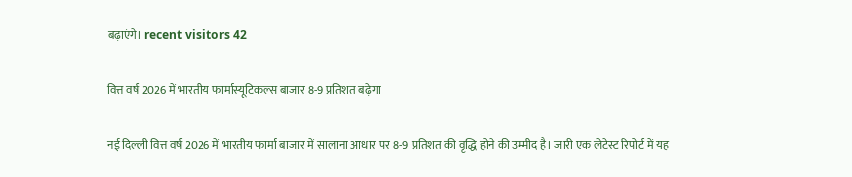बढ़ाएंगे। recent visitors 42

वित्त वर्ष 2026 में भारतीय फार्मास्यूटिकल्स बाजार 8-9 प्रतिशत बढ़ेगा

नई दिल्ली वित्त वर्ष 2026 में भारतीय फार्मा बाजार में सालाना आधार पर 8-9 प्रतिशत की वृद्धि होने की उम्मीद है। जारी एक लेटेस्ट रिपोर्ट में यह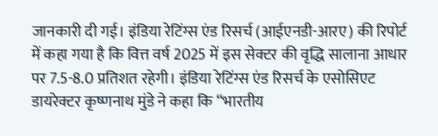जानकारी दी गई। इंडिया रेटिंग्स एंड रिसर्च (आईएनडी-आरए) की रिपोर्ट में कहा गया है कि वित्त वर्ष 2025 में इस सेक्टर की वृद्धि सालाना आधार पर 7.5-8.0 प्रतिशत रहेगी। इंडिया रेटिंग्स एंड रिसर्च के एसोसिएट डायरेक्टर कृष्णनाथ मुंडे ने कहा कि “भारतीय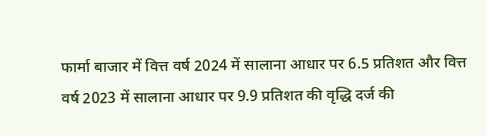फार्मा बाजार में वित्त वर्ष 2024 में सालाना आधार पर 6.5 प्रतिशत और वित्त वर्ष 2023 में सालाना आधार पर 9.9 प्रतिशत की वृद्धि दर्ज की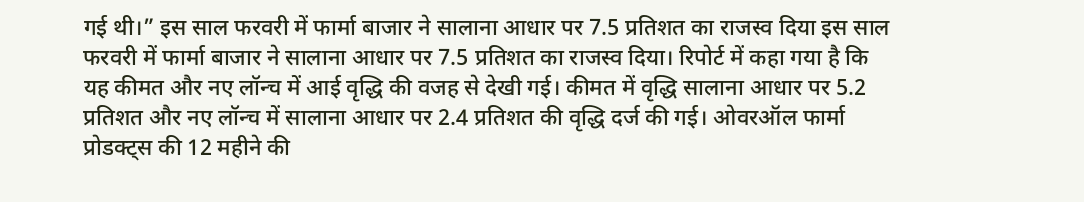गई थी।” इस साल फरवरी में फार्मा बाजार ने सालाना आधार पर 7.5 प्रतिशत का राजस्व दिया इस साल फरवरी में फार्मा बाजार ने सालाना आधार पर 7.5 प्रतिशत का राजस्व दिया। रिपोर्ट में कहा गया है कि यह कीमत और नए लॉन्च में आई वृद्धि की वजह से देखी गई। कीमत में वृद्धि सालाना आधार पर 5.2 प्रतिशत और नए लॉन्च में सालाना आधार पर 2.4 प्रतिशत की वृद्धि दर्ज की गई। ओवरऑल फार्मा प्रोडक्ट्स की 12 महीने की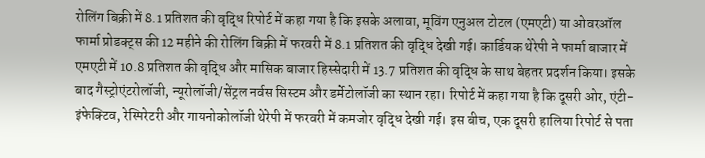रोलिंग बिक्री में 8.1 प्रतिशत की वृद्धि रिपोर्ट में कहा गया है कि इसके अलावा, मूविंग एनुअल टोटल (एमएटी) या ओवरऑल फार्मा प्रोडक्ट्स की 12 महीने की रोलिंग बिक्री में फरवरी में 8.1 प्रतिशत की वृद्धि देखी गई। कार्डियक थेरेपी ने फार्मा बाजार में एमएटी में 10.8 प्रतिशत की वृद्धि और मासिक बाजार हिस्सेदारी में 13.7 प्रतिशत की वृद्धि के साथ बेहतर प्रदर्शन किया। इसके बाद गैस्ट्रोएंटरोलॉजी, न्यूरोलॉजी/सेंट्रल नर्वस सिस्टम और डर्मेटोलॉजी का स्थान रहा। रिपोर्ट में कहा गया है कि दूसरी ओर, एंटी-इंफेक्टिव, रेस्पिरेटरी और गायनोकोलॉजी थेरेपी में फरवरी में कमजोर वृद्धि देखी गई। इस बीच, एक दूसरी हालिया रिपोर्ट से पता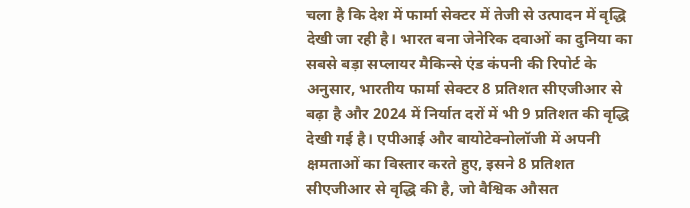चला है कि देश में फार्मा सेक्टर में तेजी से उत्पादन में वृद्धि देखी जा रही है। भारत बना जेनेरिक दवाओं का दुनिया का सबसे बड़ा सप्लायर मैकिन्से एंड कंपनी की रिपोर्ट के अनुसार, भारतीय फार्मा सेक्टर 8 प्रतिशत सीएजीआर से बढ़ा है और 2024 में निर्यात दरों में भी 9 प्रतिशत की वृद्धि देखी गई है। एपीआई और बायोटेक्नोलॉजी में अपनी क्षमताओं का विस्तार करते हुए, इसने 8 प्रतिशत सीएजीआर से वृद्धि की है, जो वैश्विक औसत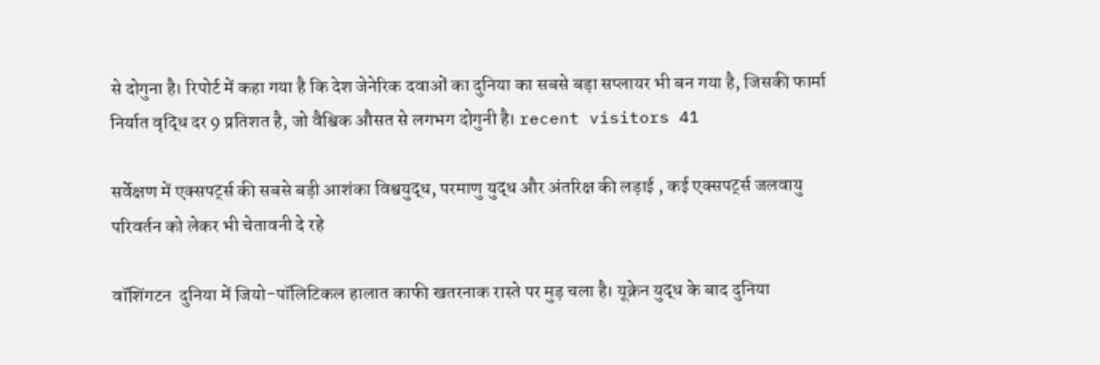से दोगुना है। रिपोर्ट में कहा गया है कि देश जेनेरिक दवाओं का दुनिया का सबसे बड़ा सप्लायर भी बन गया है, जिसकी फार्मा निर्यात वृद्धि दर 9 प्रतिशत है, जो वैश्विक औसत से लगभग दोगुनी है। recent visitors 41

सर्वेक्षण में एक्सपर्ट्स की सबसे बड़ी आशंका विश्वयुद्ध, परमाणु युद्ध और अंतरिक्ष की लड़ाई , कई एक्सपर्ट्स जलवायु परिवर्तन को लेकर भी चेतावनी दे रहे

वॉशिंगटन  दुनिया में जियो-पॉलिटिकल हालात काफी खतरनाक रास्ते पर मुड़ चला है। यूक्रेन युद्ध के बाद दुनिया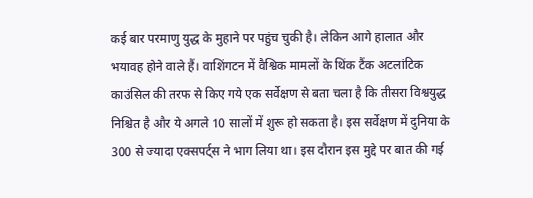कई बार परमाणु युद्ध के मुहाने पर पहुंच चुकी है। लेकिन आगे हालात और भयावह होने वाले हैं। वाशिंगटन में वैश्विक मामलों के थिंक टैंक अटलांटिक काउंसिल की तरफ से किए गये एक सर्वेक्षण से बता चला है कि तीसरा विश्वयुद्ध निश्चित है और ये अगले 10 सालों में शुरू हो सकता है। इस सर्वेक्षण में दुनिया के 300 से ज्यादा एक्सपर्ट्स ने भाग लिया था। इस दौरान इस मुद्दे पर बात की गई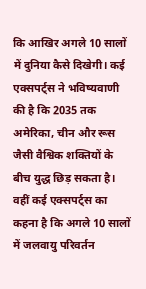कि आखिर अगले 10 सालों में दुनिया कैसे दिखेगी। कई एक्सपर्ट्स ने भविष्यवाणी की है कि 2035 तक अमेरिका, चीन और रूस जैसी वैश्विक शक्तियों के बीच युद्ध छिड़ सकता है। वहीं कई एक्सपर्ट्स का कहना है कि अगले 10 सालों में जलवायु परिवर्तन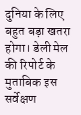दुनिया के लिए बहुत बड़ा खतरा होगा। डेली मेल की रिपोर्ट के मुताबिक इस सर्वेक्षण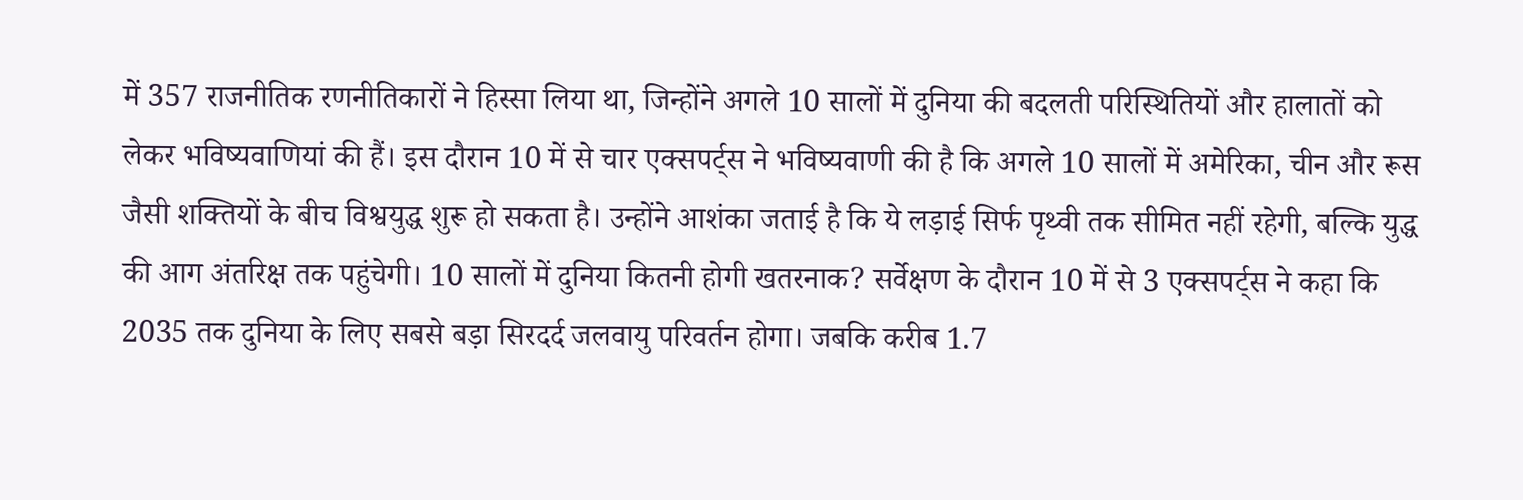में 357 राजनीतिक रणनीतिकारों ने हिस्सा लिया था, जिन्होंने अगले 10 सालों में दुनिया की बदलती परिस्थितियों और हालातों को लेकर भविष्यवाणियां की हैं। इस दौरान 10 में से चार एक्सपर्ट्स ने भविष्यवाणी की है कि अगले 10 सालों में अमेरिका, चीन और रूस जैसी शक्तियों के बीच विश्वयुद्ध शुरू हो सकता है। उन्होंने आशंका जताई है कि ये लड़ाई सिर्फ पृथ्वी तक सीमित नहीं रहेगी, बल्कि युद्ध की आग अंतरिक्ष तक पहुंचेगी। 10 सालों में दुनिया कितनी होगी खतरनाक? सर्वेक्षण के दौरान 10 में से 3 एक्सपर्ट्स ने कहा कि 2035 तक दुनिया के लिए सबसे बड़ा सिरदर्द जलवायु परिवर्तन होगा। जबकि करीब 1.7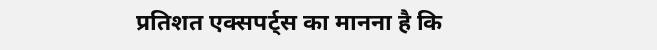प्रतिशत एक्सपर्ट्स का मानना है कि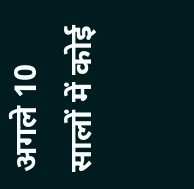अगले 10 सालों में कोई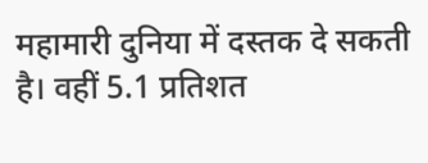महामारी दुनिया में दस्तक दे सकती है। वहीं 5.1 प्रतिशत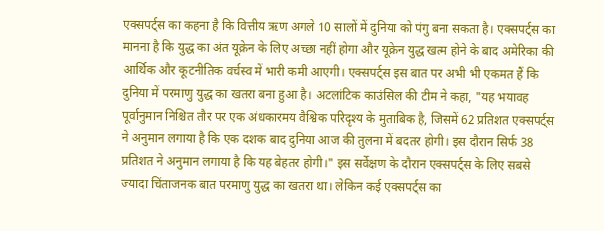एक्सपर्ट्स का कहना है कि वित्तीय ऋण अगले 10 सालों में दुनिया को पंगु बना सकता है। एक्सपर्ट्स का मानना है कि युद्ध का अंत यूक्रेन के लिए अच्छा नहीं होगा और यूक्रेन युद्ध खत्म होने के बाद अमेरिका की आर्थिक और कूटनीतिक वर्चस्व में भारी कमी आएगी। एक्सपर्ट्स इस बात पर अभी भी एकमत हैं कि दुनिया में परमाणु युद्ध का खतरा बना हुआ है। अटलांटिक काउंसिल की टीम ने कहा, "यह भयावह पूर्वानुमान निश्चित तौर पर एक अंधकारमय वैश्विक परिदृश्य के मुताबिक है, जिसमें 62 प्रतिशत एक्सपर्ट्स ने अनुमान लगाया है कि एक दशक बाद दुनिया आज की तुलना में बदतर होगी। इस दौरान सिर्फ 38 प्रतिशत ने अनुमान लगाया है कि यह बेहतर होगी।" इस सर्वेक्षण के दौरान एक्सपर्ट्स के लिए सबसे ज्यादा चिंताजनक बात परमाणु युद्ध का खतरा था। लेकिन कई एक्सपर्ट्स का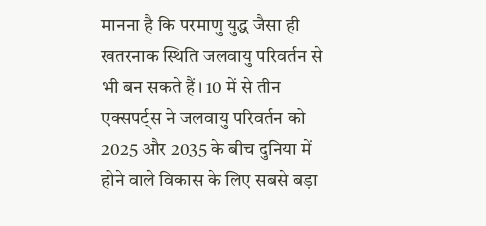मानना है कि परमाणु युद्ध जैसा ही खतरनाक स्थिति जलवायु परिवर्तन से भी बन सकते हैं। 10 में से तीन एक्सपर्ट्स ने जलवायु परिवर्तन को 2025 और 2035 के बीच दुनिया में होने वाले विकास के लिए सबसे बड़ा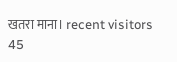खतरा माना। recent visitors 45